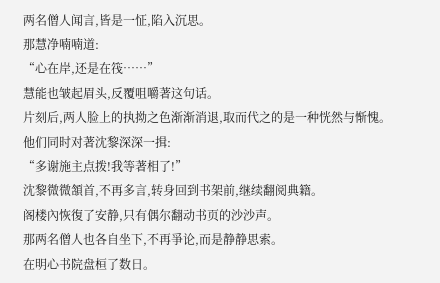两名僧人闻言,皆是一怔,陷入沉思。
那慧净喃喃道:
“心在岸,还是在筏……”
慧能也皱起眉头,反覆咀嚼著这句话。
片刻后,两人脸上的执拗之色渐渐消退,取而代之的是一种恍然与惭愧。
他们同时对著沈黎深深一揖:
“多谢施主点拨!我等著相了!”
沈黎微微頷首,不再多言,转身回到书架前,继续翻阅典籍。
阁楼內恢復了安静,只有偶尔翻动书页的沙沙声。
那两名僧人也各自坐下,不再爭论,而是静静思索。
在明心书院盘桓了数日。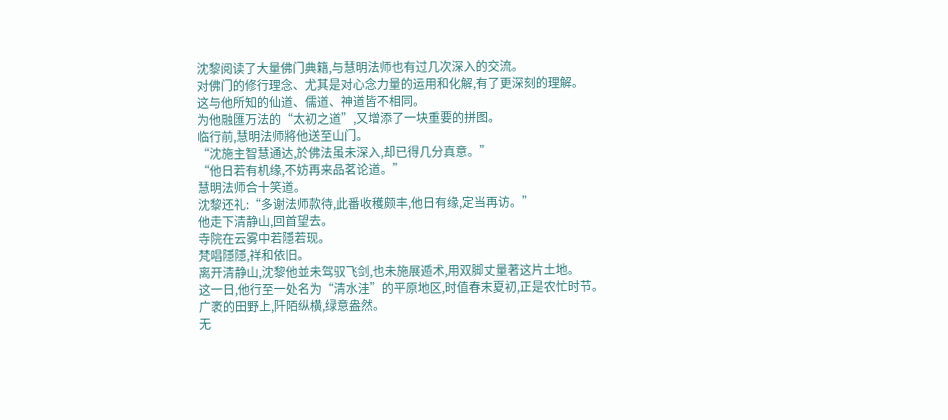沈黎阅读了大量佛门典籍,与慧明法师也有过几次深入的交流。
对佛门的修行理念、尤其是对心念力量的运用和化解,有了更深刻的理解。
这与他所知的仙道、儒道、神道皆不相同。
为他融匯万法的“太初之道”,又增添了一块重要的拼图。
临行前,慧明法师將他送至山门。
“沈施主智慧通达,於佛法虽未深入,却已得几分真意。”
“他日若有机缘,不妨再来品茗论道。”
慧明法师合十笑道。
沈黎还礼:“多谢法师款待,此番收穫颇丰,他日有缘,定当再访。”
他走下清静山,回首望去。
寺院在云雾中若隱若现。
梵唱隱隱,祥和依旧。
离开清静山,沈黎他並未驾驭飞剑,也未施展遁术,用双脚丈量著这片土地。
这一日,他行至一处名为“清水洼”的平原地区,时值春末夏初,正是农忙时节。
广袤的田野上,阡陌纵横,绿意盎然。
无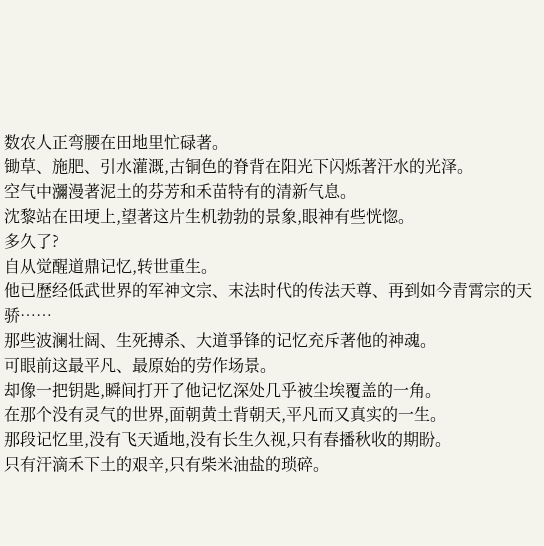数农人正弯腰在田地里忙碌著。
锄草、施肥、引水灌溉,古铜色的脊背在阳光下闪烁著汗水的光泽。
空气中瀰漫著泥土的芬芳和禾苗特有的清新气息。
沈黎站在田埂上,望著这片生机勃勃的景象,眼神有些恍惚。
多久了?
自从觉醒道鼎记忆,转世重生。
他已歷经低武世界的军神文宗、末法时代的传法天尊、再到如今青霄宗的天骄……
那些波澜壮阔、生死搏杀、大道爭锋的记忆充斥著他的神魂。
可眼前这最平凡、最原始的劳作场景。
却像一把钥匙,瞬间打开了他记忆深处几乎被尘埃覆盖的一角。
在那个没有灵气的世界,面朝黄土背朝天,平凡而又真实的一生。
那段记忆里,没有飞天遁地,没有长生久视,只有春播秋收的期盼。
只有汗滴禾下土的艰辛,只有柴米油盐的琐碎。